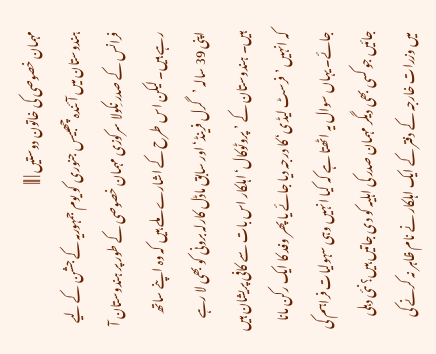مہمان خصوصی کی خاتون دوستیں | |||
ہندوستان میں آئندہ چھبیس جنوری کو یوم جمہوریہ کے جشن کے لیے فرانس کے صدر نِکولا سرکوزی مہمان خصوصی کے طور پر ہندوستان آ رہے ہیں۔ لیکن اس طرح کے اشارے ملے ہیں کہ وہ اپنے ساتھ اپنی 39 سالہ ’گرل فرینڈ‘ اور سابق ماڈل کارلہ برونی کو بھی لا رہے ہیں۔ ہندوستان کے ’پروٹوکال‘ اہلکار اس بات سے کافی پریشان ہیں کہ انہیں ’فرسٹ لیڈی‘ کا درجہ دیا جائے یا پھر وفد کا ایک رکن مانا جائے۔ یہاں سوال یہ اٹھتا ہے کہ کیا انہیں وہی سہولیات فراہم کی جائيں جو کسی بھی دیگر مہمان صدر کی اہلیہ کو دی جاتیں ہیں؟ نئی دہلی میں وزرات خارجہ کے دفتر کے ایک اہلکار نے نام ظاہر نہ کرنے کی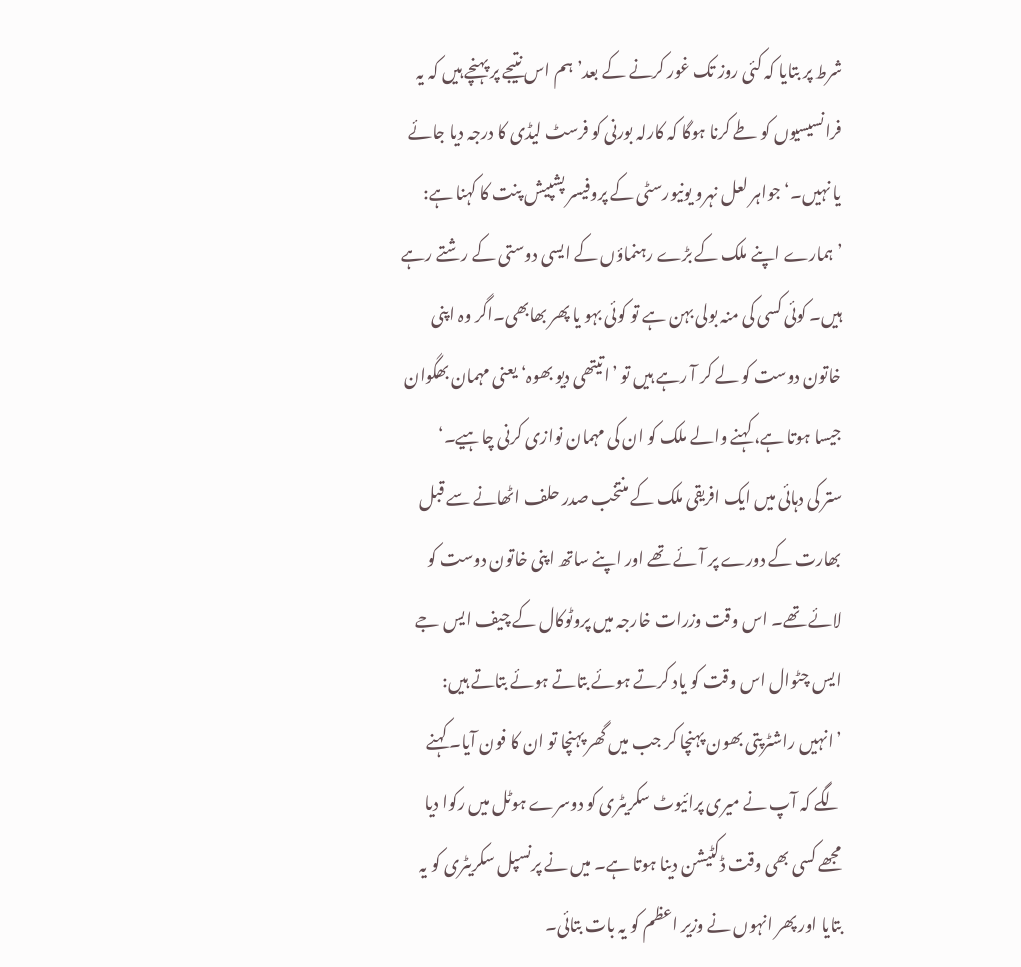شرط پر بتایا کہ کئی روز تک غور کرنے کے بعد’ ہم اس نتیجے پر پہنچے ہیں کہ یہ فرانسیسیوں کو طے کرنا ہوگا کہ کارلہ بورنی کو فرسٹ لیڈی کا درجہ دیا جائے یا نہیں۔‘ جواہر لعل نہرو یونیورسٹی کے پروفیسر پشپیش پنت کا کہنا ہے: ’ہمارے اپنے ملک کے بڑے رہنماؤں کے ایسی دوستی کے رشتے رہے ہیں۔ کوئی کسی کی منہ بولی بہن ہے تو کوئی بہو یا پھر بھابھی۔اگر وہ اپنی خاتون دوست کو لے کر آ رہے ہیں تو ’اتیتھی دیو بھوہ‘ یعنی مہمان بھگوان جیسا ہوتا ہے، کہنے والے ملک کو ان کی مہمان نوازی کرنی چاہیے۔‘
ستر کی دہائی میں ایک افریقی ملک کے منتخب صدر حلف اٹھانے سے قبل بھارت کے دورے پر آئے تھے اور اپنے ساتھ اپنی خاتون دوست کو لائے تھے۔ اس وقت وزرات خارجہ میں پروٹوکال کے چیف ایس جے ایس چٹوال اس وقت کو یاد کرتے ہوئے بتاتے ہوئے بتاتے ہیں: ’انہیں راشٹرپتی بھون پہنچا کر جب میں گھر پہنچا تو ان کا فون آیا۔ کہنے لگے کہ آپ نے میری پرائیوٹ سکریٹری کو دوسرے ہوٹل میں رکوا دیا مجھے کسی بھی وقت ڈکٹیشن دینا ہوتا ہے۔ میں نے پرنسپل سکریٹری کو یہ بتایا اور پھر انہوں نے وزیر اعظم کو یہ بات بتائی۔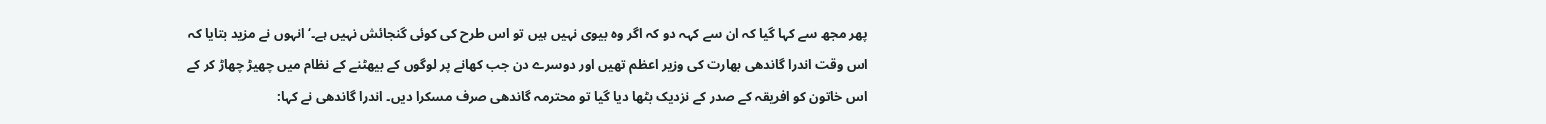پھر مجھ سے کہا گیا کہ ان سے کہہ دو کہ اگر وہ بیوی نہیں ہیں تو اس طرح کی کوئی گنجائش نہیں ہے۔‘ انہوں نے مزید بتایا کہ اس وقت اندرا گاندھی بھارت کی وزیر اعظم تھیں اور دوسرے دن جب کھانے پر لوگوں کے بیھٹنے کے نظام میں چھیڑ چھاڑ کر کے اس خاتون کو افریقہ کے صدر کے نزدیک بٹھا دیا گیا تو محترمہ گاندھی صرف مسکرا دیں۔ اندرا گاندھی نے کہا: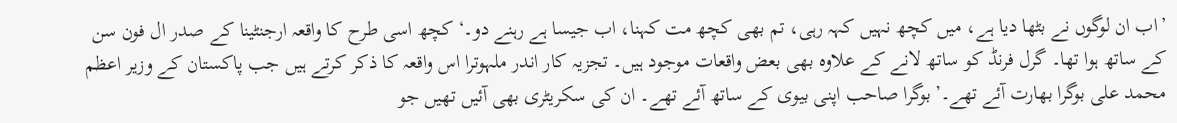’اب ان لوگوں نے بٹھا دیا ہے، میں کچھ نہیں کہہ رہی، تم بھی کچھ مت کہنا، اب جیسا ہے رہنے دو۔‘ کچھ اسی طرح کا واقعہ ارجنٹینا کے صدر ال فون سن کے ساتھ ہوا تھا۔ گرل فرنڈ کو ساتھ لانے کے علاوہ بھی بعض واقعات موجود ہیں۔ تجزیہ کار اندر ملہوترا اس واقعہ کا ذکر کرتے ہیں جب پاکستان کے وزیر اعظم محمد علی بوگرا بھارت آئے تھے۔’بوگرا صاحب اپنی بیوی کے ساتھ آئے تھے۔ ان کی سکریٹری بھی آئیں تھیں جو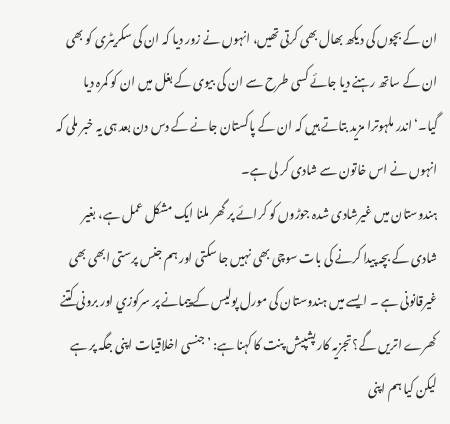ان کے بچوں کی دیکھ بھال بھی کرتی تھیں، انہوں نے زور دیا کہ ان کی سکریٹری کو بھی ان کے ساتھ رہنے دیا جائے کسی طرح سے ان کی بیوی کے بغل میں ان کو کمرہ دیا گیا۔‘ اندر ملہوترا مزيد بتاتے ہیں کہ ان کے پاکستان جانے کے دس دن بعد ہی یہ خبر ملی کہ انہوں نے اس خاتون سے شادی کر لی ہے۔
ہندوستان میں غیرشادی شدہ جوڑوں کو کرائے پر گھر ملنا ایک مشکل عمل ہے، بغیر شادی کے بچہ پیدا کرنے کی بات سوچی بھی نہيں جا سکتی اور ہم جنس پرستی ابھی بھی غیرقانونی ہے ۔ ایسے میں ہندوستان کی مورل پولیس کے پیمانے پر سرکوزي اور برونی کتنے کھرے اتريں گے؟ تجزیہ کار پشپیش پنت کا کہنا ہے: ’جنسی اخلاقیات اپنی جگہ پر ہے لیکن کیا ہم اپنی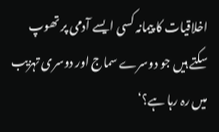اخلاقیات کا پیمانہ کسی ایسے آدمی پر تھوپ سکتے ہیں جو دوسرے سماج اور دوسری تہزیب میں رہ رہا ہے؟‘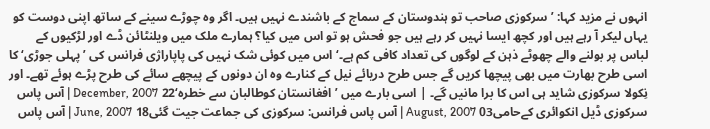انہوں نے مزید کہا: ’سرکوزی صاحب تو ہندوستان کے سماج کے باشندے نہیں ہیں۔ اگر وہ چوڑے سینے کے ساتھ اپنی دوست کو یہاں لیکر آ رہے ہیں اور کچھ ایسا نہیں کر رہے ہیں جو فحش ہو تو اس میں کیا؟ ہمارے ملک میں ویلنٹائن ڈے اور لڑکیوں کے لباس پر بولنے والے چھوٹے ذہن کے لوگوں کی تعداد کافی کم ہے۔‘ اس میں کوئی شک نہیں کی پاپاراژی فرانس کی ’پہلی جوڑی‘ کا اسی طرح بھارت میں بھی پیچھا کریں گے جس طرح دریائے نیل کے کنارے وہ ان دونوں کے پیچھے سائے کی طرح پڑے ہوئے تھے۔ اور نِکولا سرکوزی شاید ہی اس کا برا مانیں گے۔ | اسی بارے میں ’افغانستان کوطالبان سے خطرہ‘22 December, 2007 | آس پاس سرکوزی ڈیل انکوائری کےحامی03 August, 2007 | آس پاس فرانس: سرکوزی کی جماعت جیت گئی18 June, 2007 | آس پاس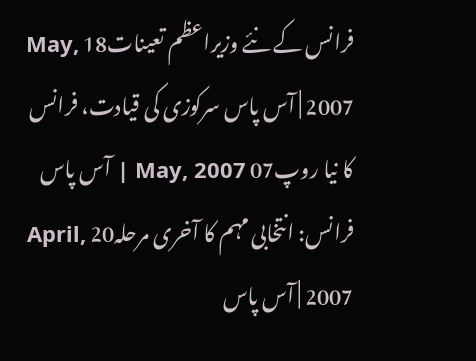فرانس کے نئے وزیراعظم تعینات18 May, 2007 | آس پاس سرکوزی کی قیادت، فرانس کا نیا روپ07 May, 2007 | آس پاس فرانس: انتخابی مہم کا آخری مرحلہ20 April, 2007 | آس پاس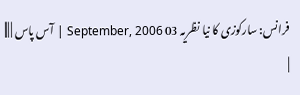فرانس: سارکوزی کا نیا نظریہ 03 September, 2006 | آس پاس | |||
|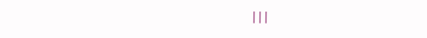|||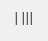| |||